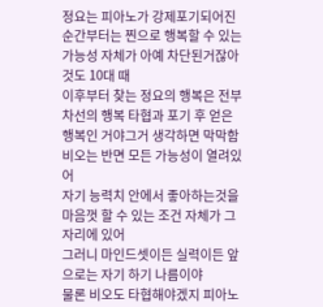정요는 피아노가 강제포기되어진 순간부터는 찐으로 행복할 수 있는 가능성 자체가 아예 차단된거잖아
것도 10대 때
이후부터 찾는 정요의 행복은 전부 차선의 행복 타협과 포기 후 얻은 행복인 거야그거 생각하면 막막함
비오는 반면 모든 가능성이 열려있어
자기 능력치 안에서 좋아하는것을 마음껏 할 수 있는 조건 자체가 그 자리에 있어
그러니 마인드셋이든 실력이든 앞으로는 자기 하기 나름이야
물론 비오도 타협해야겠지 피아노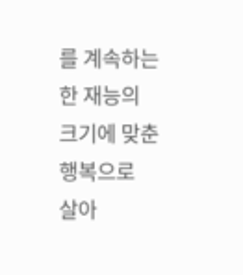를 계속하는 한 재능의 크기에 맞춘 행복으로
살아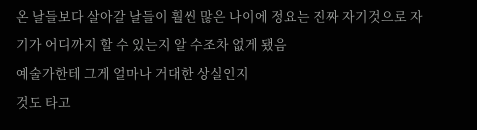온 날들보다 살아갈 날들이 훨씬 많은 나이에 정요는 진짜 자기것으로 자기가 어디까지 할 수 있는지 알 수조차 없게 됐음
예술가한테 그게 얼마나 거대한 상실인지
것도 타고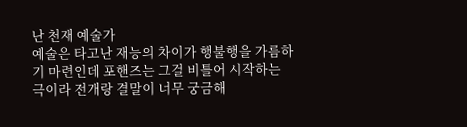난 천재 예술가
예술은 타고난 재능의 차이가 행불행을 가름하기 마련인데 포핸즈는 그걸 비틀어 시작하는 극이라 전개랑 결말이 너무 궁금해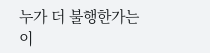누가 더 불행한가는 이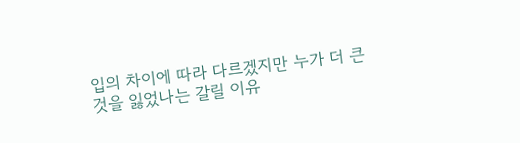입의 차이에 따라 다르겠지만 누가 더 큰 것을 잃었나는 갈릴 이유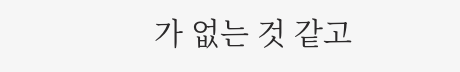가 없는 것 같고